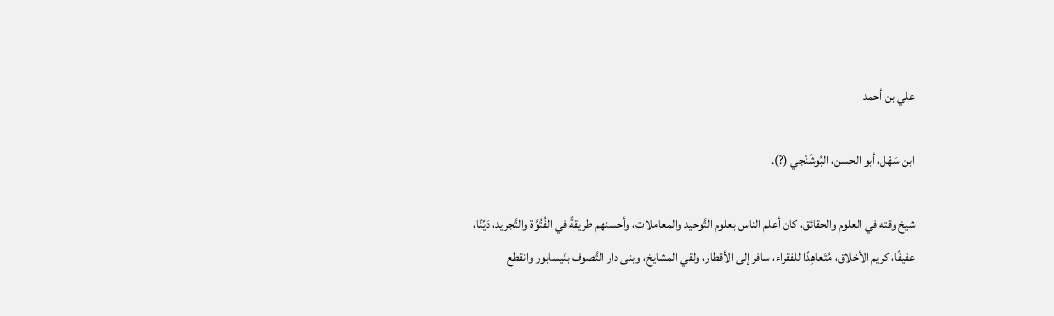علي بن أحمد

ابن سَهْل، أبو الحسن، البُوشَنْجي (?).

شيخ وقته في العلوم والحقائق، كان أعلم الناس بعلوم التَّوحيد والمعاملات، وأحسنهم طريقةً في الفُتُوَّة والتَّجريد، دَيِّنًا، عفيفًا، كريم الأخلاق، مُتَعاهِدًا للفقراء، سافر إلى الأقطار، ولقي المشايخ، وبنى دار التَّصوف بنَيسابور وانقطع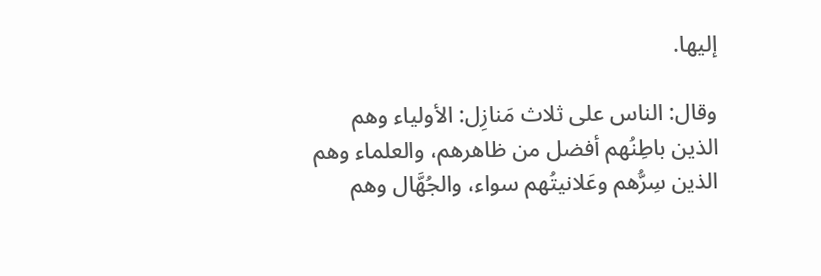إليها.

وقال: الناس على ثلاث مَنازِل: الأولياء وهم الذين باطِنُهم أفضل من ظاهرهم، والعلماء وهم الذين سِرُّهم وعَلانيتُهم سواء، والجُهَّال وهم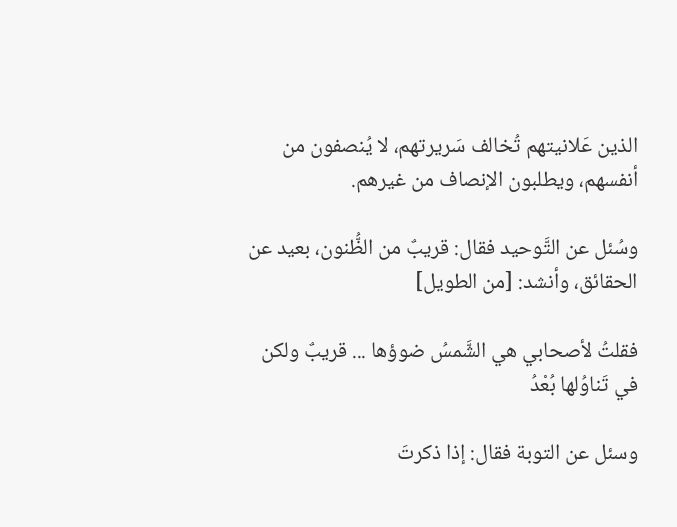الذين عَلانيتهم تُخالف سَريرتهم، لا يُنصفون من أنفسهم، ويطلبون الإنصاف من غيرهم.

وسُئل عن التَّوحيد فقال: قريبٌ من الظُّنون، بعيد عن الحقائق، وأنشد: [من الطويل]

فقلتُ لأصحابي هي الشَّمسُ ضوؤها ... قريبٌ ولكن في تَناوُلها بُعْدُ

وسئل عن التوبة فقال: إذا ذكرتَ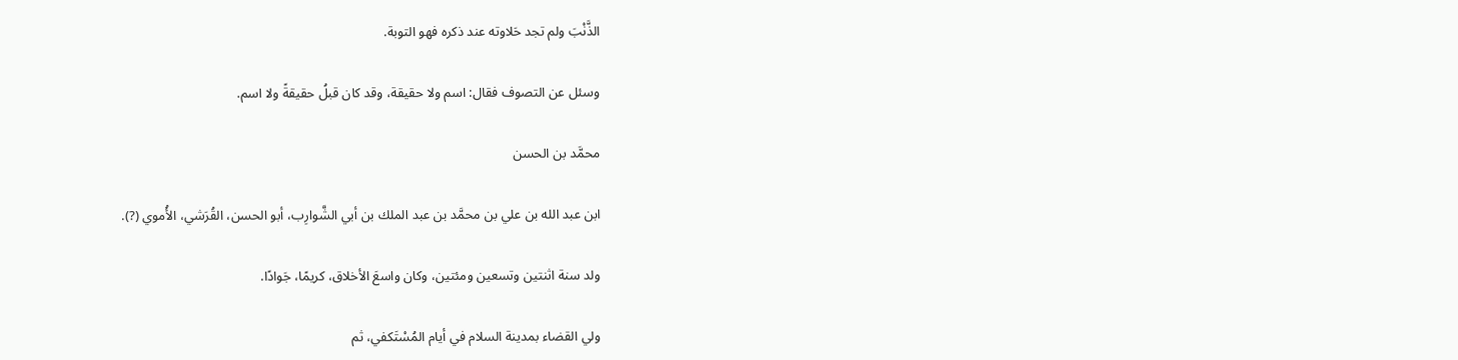الذَّنْبَ ولم تجد حَلاوته عند ذكره فهو التوبة.

وسئل عن التصوف فقال: اسم ولا حقيقة، وقد كان قبلُ حقيقةً ولا اسم.

محمَّد بن الحسن

ابن عبد الله بن علي بن محمَّد بن عبد الملك بن أبي الشَّوارِب، أبو الحسن، القُرَشي، الأُموي (?).

ولد سنة اثنتين وتسعين ومئتين، وكان واسعَ الأخلاق، كريمًا، جَوادًا.

ولي القضاء بمدينة السلام في أيام المُسْتَكفي، ثم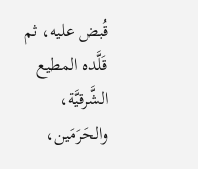قُبض عليه، ثم قَلَّده المطيع الشَّرقيَّة، والحَرَمَين،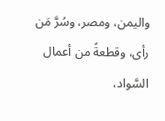واليمن، ومصر، وسُرَّ مَن رأى، وقطعةً من أعمال السَّواد،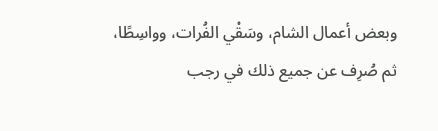وبعض أعمال الشام، وسَقْي الفُرات، وواسِطًا، ثم صُرِف عن جميع ذلك في رجب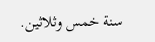سنة خمس وثلاثين.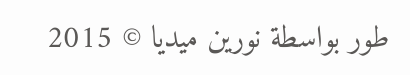طور بواسطة نورين ميديا © 2015